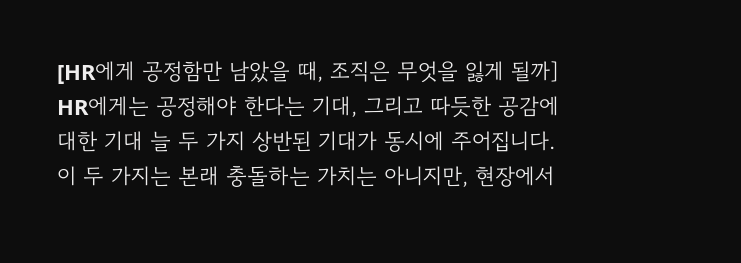[HR에게 공정함만 남았을 때, 조직은 무엇을 잃게 될까]
HR에게는 공정해야 한다는 기대, 그리고 따듯한 공감에 대한 기대 늘 두 가지 상반된 기대가 동시에 주어집니다.
이 두 가지는 본래 충돌하는 가치는 아니지만, 현장에서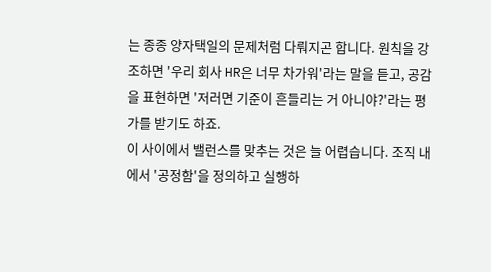는 종종 양자택일의 문제처럼 다뤄지곤 합니다. 원칙을 강조하면 '우리 회사 HR은 너무 차가워'라는 말을 듣고, 공감을 표현하면 '저러면 기준이 흔들리는 거 아니야?'라는 평가를 받기도 하죠.
이 사이에서 밸런스를 맞추는 것은 늘 어렵습니다. 조직 내에서 '공정함'을 정의하고 실행하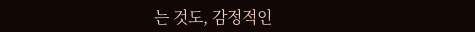는 것도, 감정적인